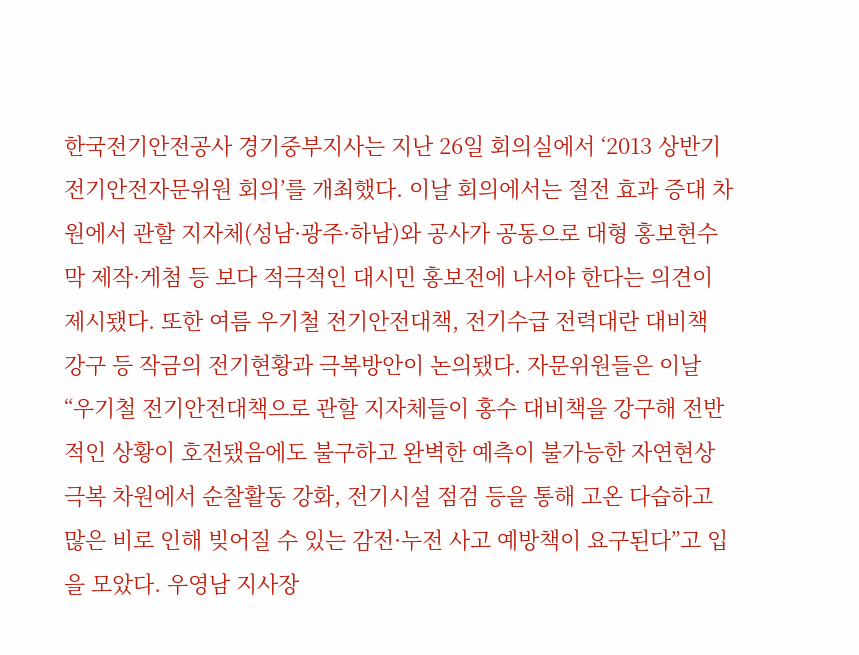한국전기안전공사 경기중부지사는 지난 26일 회의실에서 ‘2013 상반기 전기안전자문위원 회의’를 개최했다. 이날 회의에서는 절전 효과 증대 차원에서 관할 지자체(성남·광주·하남)와 공사가 공동으로 대형 홍보현수막 제작·게첨 등 보다 적극적인 대시민 홍보전에 나서야 한다는 의견이 제시됐다. 또한 여름 우기철 전기안전대책, 전기수급 전력대란 대비책 강구 등 작금의 전기현황과 극복방안이 논의됐다. 자문위원들은 이날 “우기철 전기안전대책으로 관할 지자체들이 홍수 대비책을 강구해 전반적인 상황이 호전됐음에도 불구하고 완벽한 예측이 불가능한 자연현상 극복 차원에서 순찰활동 강화, 전기시설 점검 등을 통해 고온 다습하고 많은 비로 인해 빚어질 수 있는 감전·누전 사고 예방책이 요구된다”고 입을 모았다. 우영남 지사장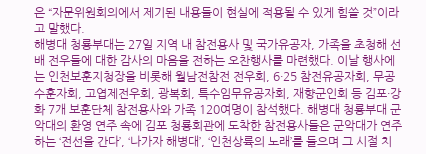은 “자문위원회의에서 제기된 내용들이 현실에 적용될 수 있게 힘쓸 것”이라고 말했다.
해병대 청룡부대는 27일 지역 내 참전용사 및 국가유공자, 가족을 초청해 선배 전우들에 대한 감사의 마음을 전하는 오찬행사를 마련했다. 이날 행사에는 인천보훈지청장을 비롯해 월남전참전 전우회, 6·25 참전유공자회, 무공수훈자회, 고엽제전우회, 광복회, 특수임무유공자회, 재향군인회 등 김포·강화 7개 보훈단체 참전용사와 가족 120여명이 참석했다. 해병대 청룡부대 군악대의 환영 연주 속에 김포 청룡회관에 도착한 참전용사들은 군악대가 연주하는 ‘전선을 간다’, ‘나가자 해병대’, ‘인천상륙의 노래’를 들으며 그 시절 치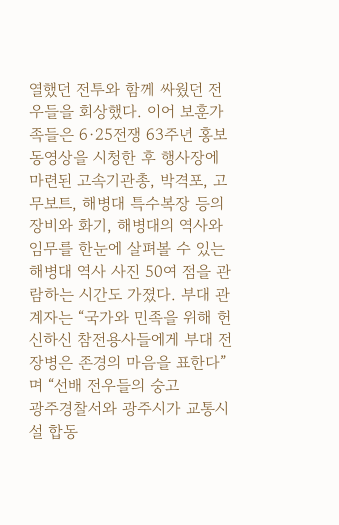열했던 전투와 함께 싸웠던 전우들을 회상했다. 이어 보훈가족들은 6·25전쟁 63주년 홍보 동영상을 시청한 후 행사장에 마련된 고속기관총, 박격포, 고무보트, 해병대 특수복장 등의 장비와 화기, 해병대의 역사와 임무를 한눈에 살펴볼 수 있는 해병대 역사 사진 50여 점을 관람하는 시간도 가졌다. 부대 관계자는 “국가와 민족을 위해 헌신하신 참전용사들에게 부대 전 장병은 존경의 마음을 표한다”며 “선배 전우들의 숭고
광주경찰서와 광주시가 교통시설 합동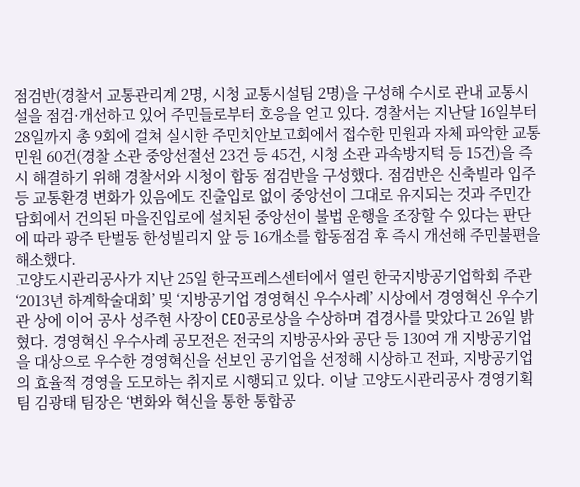점검반(경찰서 교통관리계 2명, 시청 교통시설팀 2명)을 구성해 수시로 관내 교통시설을 점검·개선하고 있어 주민들로부터 호응을 얻고 있다. 경찰서는 지난달 16일부터 28일까지 총 9회에 걸쳐 실시한 주민치안보고회에서 접수한 민원과 자체 파악한 교통민원 60건(경찰 소관 중앙선절선 23건 등 45건, 시청 소관 과속방지턱 등 15건)을 즉시 해결하기 위해 경찰서와 시청이 합동 점검반을 구성했다. 점검반은 신축빌라 입주 등 교통환경 변화가 있음에도 진출입로 없이 중앙선이 그대로 유지되는 것과 주민간담회에서 건의된 마을진입로에 설치된 중앙선이 불법 운행을 조장할 수 있다는 판단에 따라 광주 탄벌동 한성빌리지 앞 등 16개소를 합동점검 후 즉시 개선해 주민불편을 해소했다.
고양도시관리공사가 지난 25일 한국프레스센터에서 열린 한국지방공기업학회 주관 ‘2013년 하계학술대회’ 및 ‘지방공기업 경영혁신 우수사례’ 시상에서 경영혁신 우수기관 상에 이어 공사 성주현 사장이 CEO공로상을 수상하며 겹경사를 맞았다고 26일 밝혔다. 경영혁신 우수사례 공모전은 전국의 지방공사와 공단 등 130여 개 지방공기업을 대상으로 우수한 경영혁신을 선보인 공기업을 선정해 시상하고 전파, 지방공기업의 효율적 경영을 도모하는 취지로 시행되고 있다. 이날 고양도시관리공사 경영기획팀 김광태 팀장은 ‘변화와 혁신을 통한 통합공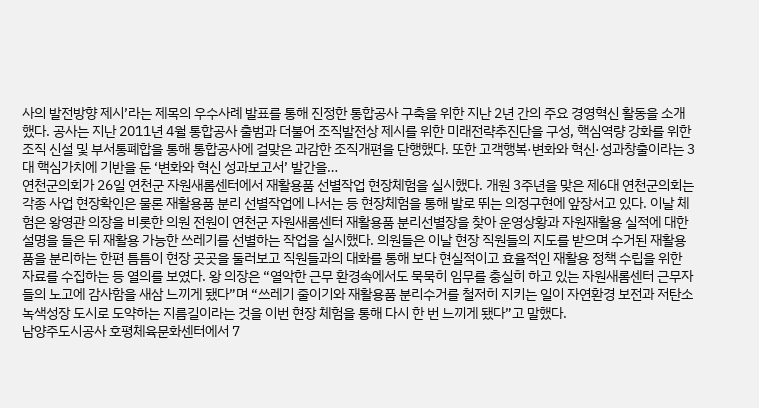사의 발전방향 제시’라는 제목의 우수사례 발표를 통해 진정한 통합공사 구축을 위한 지난 2년 간의 주요 경영혁신 활동을 소개했다. 공사는 지난 2011년 4월 통합공사 출범과 더불어 조직발전상 제시를 위한 미래전략추진단을 구성, 핵심역량 강화를 위한 조직 신설 및 부서통폐합을 통해 통합공사에 걸맞은 과감한 조직개편을 단행했다. 또한 고객행복·변화와 혁신·성과창출이라는 3대 핵심가치에 기반을 둔 ‘변화와 혁신 성과보고서’ 발간을…
연천군의회가 26일 연천군 자원새롬센터에서 재활용품 선별작업 현장체험을 실시했다. 개원 3주년을 맞은 제6대 연천군의회는 각종 사업 현장확인은 물론 재활용품 분리 선별작업에 나서는 등 현장체험을 통해 발로 뛰는 의정구현에 앞장서고 있다. 이날 체험은 왕영관 의장을 비롯한 의원 전원이 연천군 자원새롬센터 재활용품 분리선별장을 찾아 운영상황과 자원재활용 실적에 대한 설명을 들은 뒤 재활용 가능한 쓰레기를 선별하는 작업을 실시했다. 의원들은 이날 현장 직원들의 지도를 받으며 수거된 재활용품을 분리하는 한편 틈틈이 현장 곳곳을 둘러보고 직원들과의 대화를 통해 보다 현실적이고 효율적인 재활용 정책 수립을 위한 자료를 수집하는 등 열의를 보였다. 왕 의장은 “열악한 근무 환경속에서도 묵묵히 임무를 충실히 하고 있는 자원새롬센터 근무자들의 노고에 감사함을 새삼 느끼게 됐다”며 “쓰레기 줄이기와 재활용품 분리수거를 철저히 지키는 일이 자연환경 보전과 저탄소 녹색성장 도시로 도약하는 지름길이라는 것을 이번 현장 체험을 통해 다시 한 번 느끼게 됐다”고 말했다.
남양주도시공사 호평체육문화센터에서 7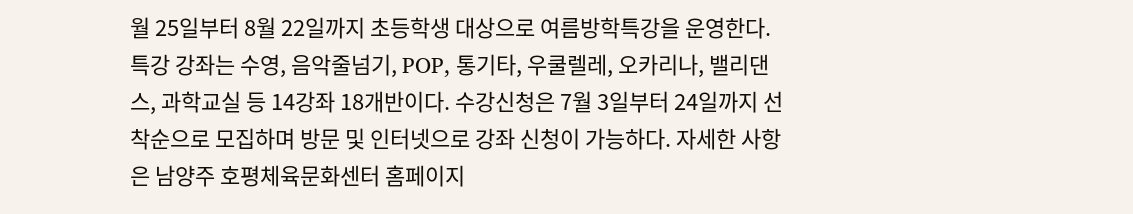월 25일부터 8월 22일까지 초등학생 대상으로 여름방학특강을 운영한다. 특강 강좌는 수영, 음악줄넘기, POP, 통기타, 우쿨렐레, 오카리나, 밸리댄스, 과학교실 등 14강좌 18개반이다. 수강신청은 7월 3일부터 24일까지 선착순으로 모집하며 방문 및 인터넷으로 강좌 신청이 가능하다. 자세한 사항은 남양주 호평체육문화센터 홈페이지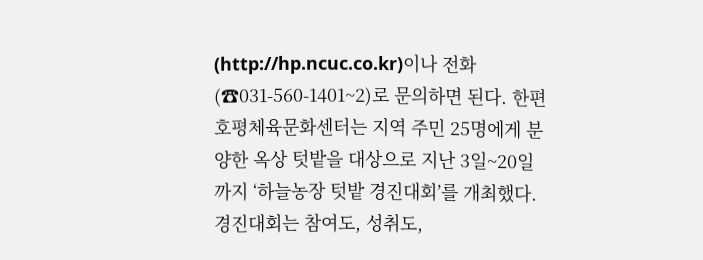(http://hp.ncuc.co.kr)이나 전화(☎031-560-1401~2)로 문의하면 된다. 한편 호평체육문화센터는 지역 주민 25명에게 분양한 옥상 텃밭을 대상으로 지난 3일~20일까지 ‘하늘농장 텃밭 경진대회’를 개최했다. 경진대회는 참여도, 성취도,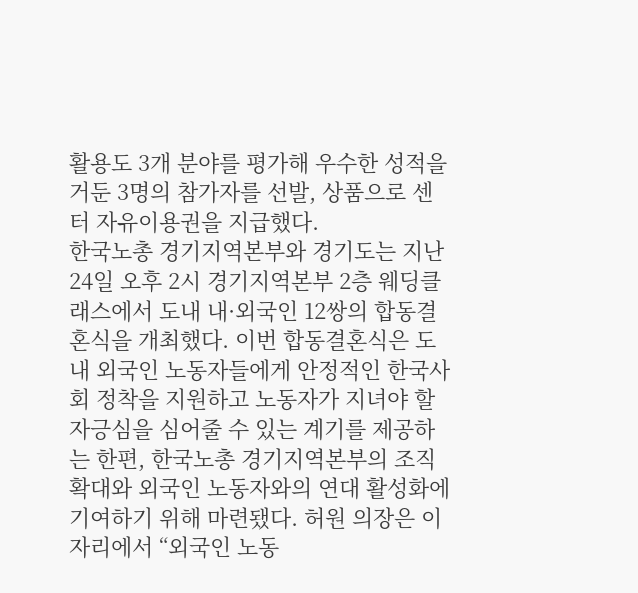활용도 3개 분야를 평가해 우수한 성적을 거둔 3명의 참가자를 선발, 상품으로 센터 자유이용권을 지급했다.
한국노총 경기지역본부와 경기도는 지난 24일 오후 2시 경기지역본부 2층 웨딩클래스에서 도내 내·외국인 12쌍의 합동결혼식을 개최했다. 이번 합동결혼식은 도내 외국인 노동자들에게 안정적인 한국사회 정착을 지원하고 노동자가 지녀야 할 자긍심을 심어줄 수 있는 계기를 제공하는 한편, 한국노총 경기지역본부의 조직 확대와 외국인 노동자와의 연대 활성화에 기여하기 위해 마련됐다. 허원 의장은 이 자리에서 “외국인 노동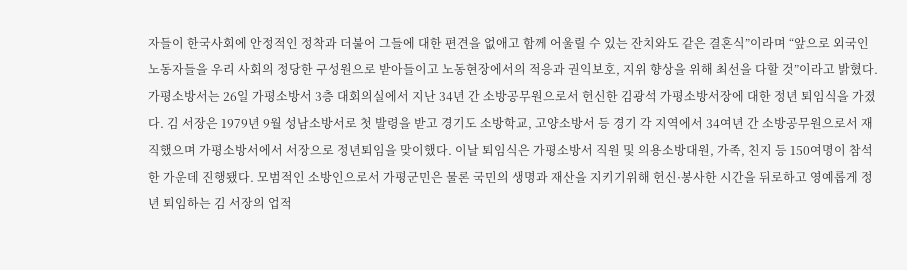자들이 한국사회에 안정적인 정착과 더불어 그들에 대한 편견을 없애고 함께 어울릴 수 있는 잔치와도 같은 결혼식”이라며 “앞으로 외국인 노동자들을 우리 사회의 정당한 구성원으로 받아들이고 노동현장에서의 적응과 권익보호, 지위 향상을 위해 최선을 다할 것”이라고 밝혔다.
가평소방서는 26일 가평소방서 3층 대회의실에서 지난 34년 간 소방공무원으로서 헌신한 김광석 가평소방서장에 대한 정년 퇴임식을 가졌다. 김 서장은 1979년 9월 성남소방서로 첫 발령을 받고 경기도 소방학교, 고양소방서 등 경기 각 지역에서 34여년 간 소방공무원으로서 재직했으며 가평소방서에서 서장으로 정년퇴임을 맞이했다. 이날 퇴임식은 가평소방서 직원 및 의용소방대원, 가족, 친지 등 150여명이 참석한 가운데 진행됐다. 모범적인 소방인으로서 가평군민은 물론 국민의 생명과 재산을 지키기위해 헌신·봉사한 시간을 뒤로하고 영예롭게 정년 퇴임하는 김 서장의 업적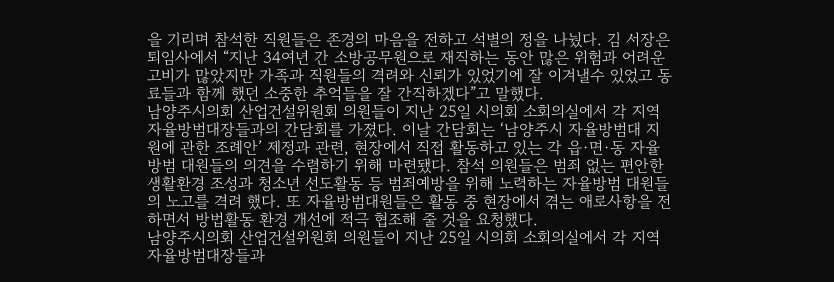을 기리며 참석한 직원들은 존경의 마음을 전하고 석별의 정을 나눴다. 김 서장은 퇴임사에서 “지난 34여년 간 소방공무원으로 재직하는 동안 많은 위험과 어려운 고비가 많았지만 가족과 직원들의 격려와 신뢰가 있었기에 잘 이겨낼수 있었고 동료들과 함께 했던 소중한 추억들을 잘 간직하겠다”고 말했다.
남양주시의회 산업건설위원회 의원들이 지난 25일 시의회 소회의실에서 각 지역 자율방범대장들과의 간담회를 가졌다. 이날 간담회는 ‘남양주시 자율방범대 지원에 관한 조례안’ 제정과 관련, 현장에서 직접 활동하고 있는 각 읍·면·동 자율방범 대원들의 의견을 수렴하기 위해 마련됐다. 참석 의원들은 범죄 없는 편안한 생활환경 조성과 청소년 선도활동 등 범죄예방을 위해 노력하는 자율방범 대원들의 노고를 격려 했다. 또 자율방범대원들은 활동 중 현장에서 겪는 애로사항을 전하면서 방법활동 환경 개선에 적극 협조해 줄 것을 요청했다.
남양주시의회 산업건설위원회 의원들이 지난 25일 시의회 소회의실에서 각 지역 자율방범대장들과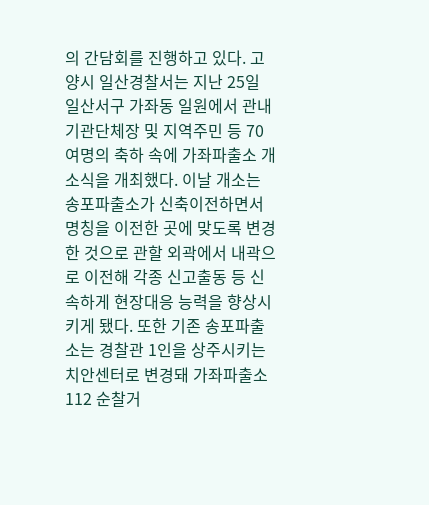의 간담회를 진행하고 있다. 고양시 일산경찰서는 지난 25일 일산서구 가좌동 일원에서 관내 기관단체장 및 지역주민 등 70여명의 축하 속에 가좌파출소 개소식을 개최했다. 이날 개소는 송포파출소가 신축이전하면서 명칭을 이전한 곳에 맞도록 변경한 것으로 관할 외곽에서 내곽으로 이전해 각종 신고출동 등 신속하게 현장대응 능력을 향상시키게 됐다. 또한 기존 송포파출소는 경찰관 1인을 상주시키는 치안센터로 변경돼 가좌파출소 112 순찰거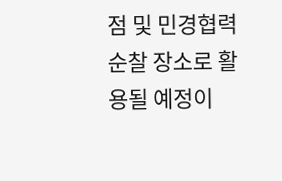점 및 민경협력순찰 장소로 활용될 예정이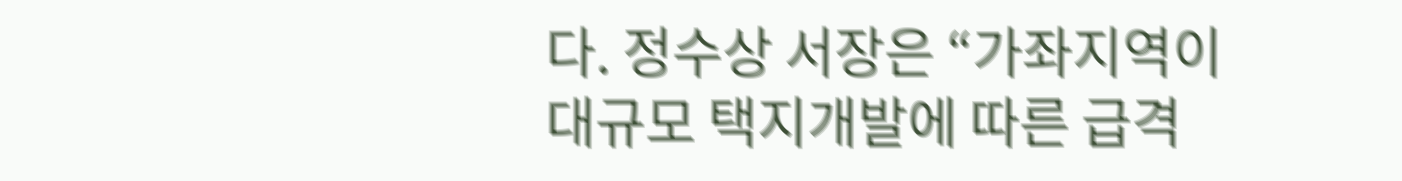다. 정수상 서장은 “가좌지역이 대규모 택지개발에 따른 급격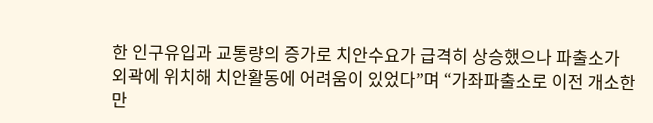한 인구유입과 교통량의 증가로 치안수요가 급격히 상승했으나 파출소가 외곽에 위치해 치안활동에 어려움이 있었다”며 “가좌파출소로 이전 개소한 만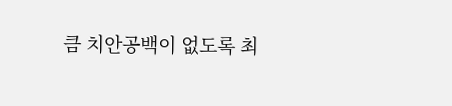큼 치안공백이 없도록 최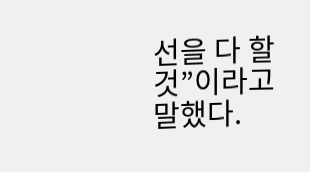선을 다 할 것”이라고 말했다.